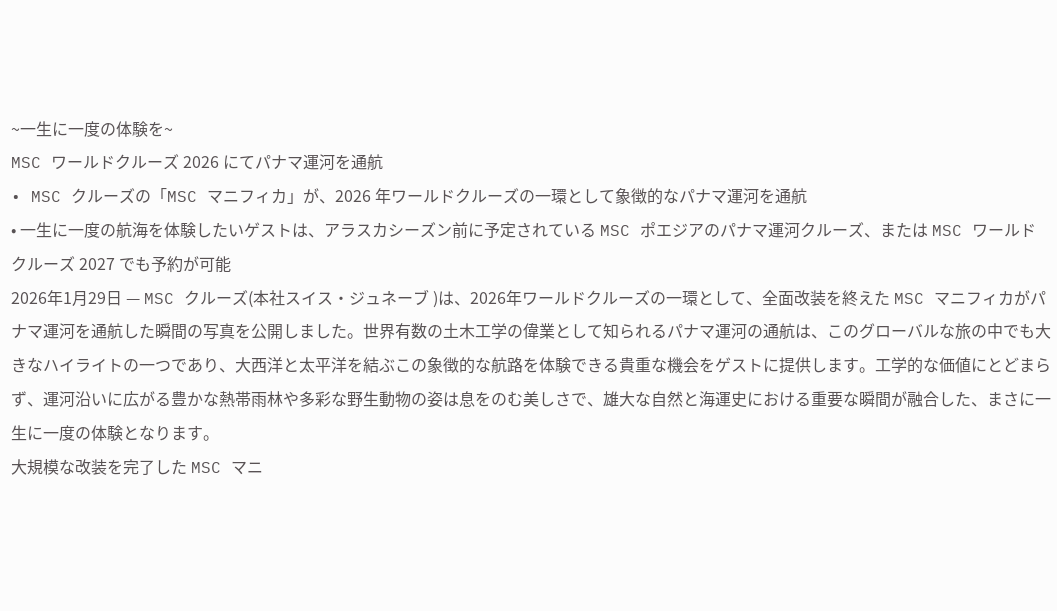~一生に一度の体験を~
MSC ワールドクルーズ 2026 にてパナマ運河を通航
• MSC クルーズの「MSC マニフィカ」が、2026 年ワールドクルーズの一環として象徴的なパナマ運河を通航
• 一生に一度の航海を体験したいゲストは、アラスカシーズン前に予定されている MSC ポエジアのパナマ運河クルーズ、または MSC ワールドクルーズ 2027 でも予約が可能
2026年1月29日 — MSC クルーズ(本社スイス・ジュネーブ )は、2026年ワールドクルーズの一環として、全面改装を終えた MSC マニフィカがパナマ運河を通航した瞬間の写真を公開しました。世界有数の土木工学の偉業として知られるパナマ運河の通航は、このグローバルな旅の中でも大きなハイライトの一つであり、大西洋と太平洋を結ぶこの象徴的な航路を体験できる貴重な機会をゲストに提供します。工学的な価値にとどまらず、運河沿いに広がる豊かな熱帯雨林や多彩な野生動物の姿は息をのむ美しさで、雄大な自然と海運史における重要な瞬間が融合した、まさに一生に一度の体験となります。
大規模な改装を完了した MSC マニ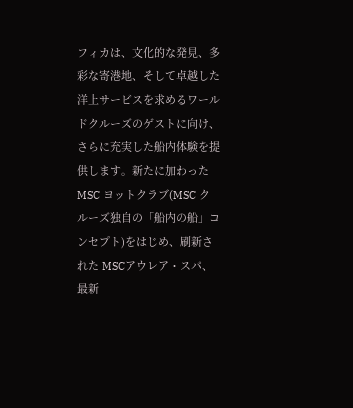フィカは、文化的な発見、多彩な寄港地、そして卓越した洋上サービスを求めるワールドクルーズのゲストに向け、さらに充実した船内体験を提供します。新たに加わった MSC ヨットクラブ(MSC クルーズ独自の「船内の船」コンセプト)をはじめ、刷新された MSCアウレア・スパ、最新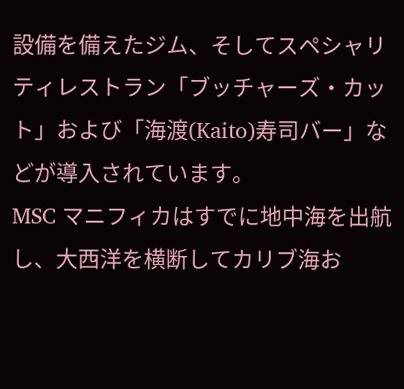設備を備えたジム、そしてスペシャリティレストラン「ブッチャーズ・カット」および「海渡(Kaito)寿司バー」などが導入されています。
MSC マニフィカはすでに地中海を出航し、大西洋を横断してカリブ海お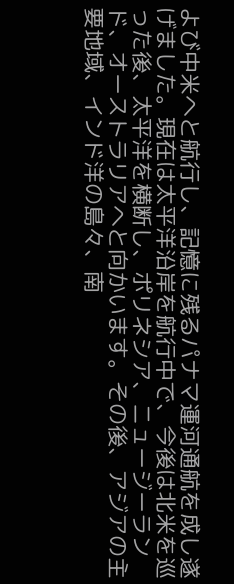よび中米へと航行し、記憶に残るパナマ運河通航を成し遂げました。現在は太平洋沿岸を航行中で、今後は北米を巡った後、太平洋を横断し、ポリネシア、ニュージーランド、オーストラリアへと向かいます。その後、アジアの主要地域、インド洋の島々、南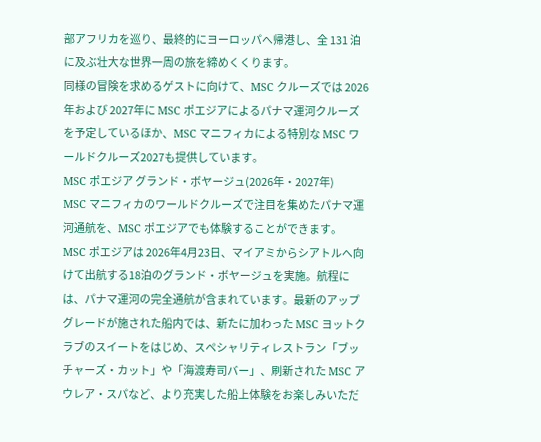部アフリカを巡り、最終的にヨーロッパへ帰港し、全 131 泊に及ぶ壮大な世界一周の旅を締めくくります。
同様の冒険を求めるゲストに向けて、MSC クルーズでは 2026年および 2027年に MSC ポエジアによるパナマ運河クルーズを予定しているほか、MSC マニフィカによる特別な MSC ワールドクルーズ2027も提供しています。
MSC ポエジア グランド・ボヤージュ(2026年・2027年)
MSC マニフィカのワールドクルーズで注目を集めたパナマ運河通航を、MSC ポエジアでも体験することができます。
MSC ポエジアは 2026年4月23日、マイアミからシアトルへ向けて出航する18泊のグランド・ボヤージュを実施。航程には、パナマ運河の完全通航が含まれています。最新のアップグレードが施された船内では、新たに加わった MSC ヨットクラブのスイートをはじめ、スペシャリティレストラン「ブッチャーズ・カット」や「海渡寿司バー」、刷新された MSC アウレア・スパなど、より充実した船上体験をお楽しみいただ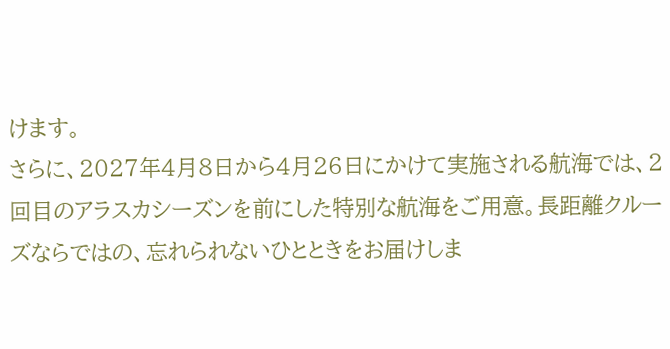けます。
さらに、2027年4月8日から4月26日にかけて実施される航海では、2回目のアラスカシーズンを前にした特別な航海をご用意。長距離クルーズならではの、忘れられないひとときをお届けしま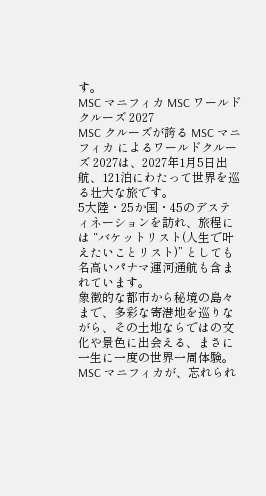す。
MSC マニフィカ MSC ワールドクルーズ 2027
MSC クルーズが誇る MSC マニフィカ によるワールドクルーズ 2027は、2027年1月5日出航、121泊にわたって世界を巡る壮大な旅です。
5大陸・25か国・45のデスティネーションを訪れ、旅程には “バケットリスト(人生で叶えたいことリスト)” としても名高いパナマ運河通航も含まれています。
象徴的な都市から秘境の島々まで、多彩な寄港地を巡りながら、その土地ならではの文化や景色に出会える、まさに一生に一度の世界一周体験。MSC マニフィカが、忘れられ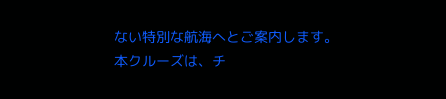ない特別な航海へとご案内します。
本クルーズは、チ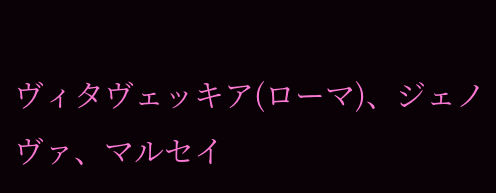ヴィタヴェッキア(ローマ)、ジェノヴァ、マルセイ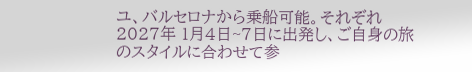ユ、バルセロナから乗船可能。それぞれ 2027年 1月4日~7日に出発し、ご自身の旅のスタイルに合わせて参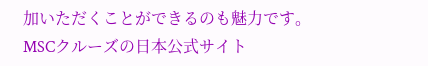加いただくことができるのも魅力です。
MSCクルーズの日本公式サイト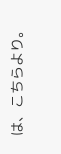は、こちらより。